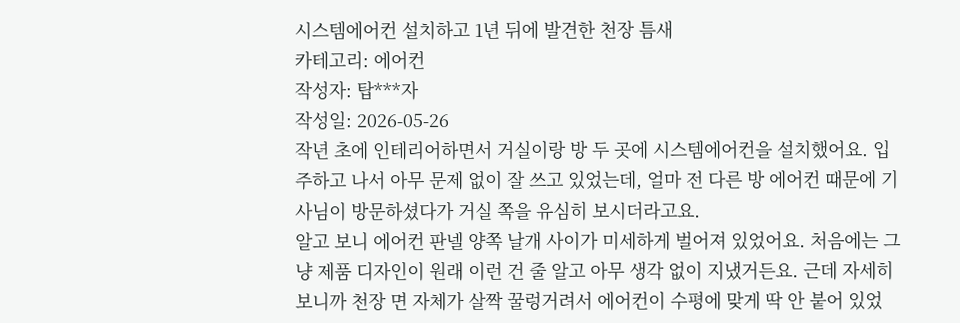시스템에어컨 설치하고 1년 뒤에 발견한 천장 틈새
카테고리: 에어컨
작성자: 탑***자
작성일: 2026-05-26
작년 초에 인테리어하면서 거실이랑 방 두 곳에 시스템에어컨을 설치했어요. 입주하고 나서 아무 문제 없이 잘 쓰고 있었는데, 얼마 전 다른 방 에어컨 때문에 기사님이 방문하셨다가 거실 쪽을 유심히 보시더라고요.
알고 보니 에어컨 판넬 양쪽 날개 사이가 미세하게 벌어져 있었어요. 처음에는 그냥 제품 디자인이 원래 이런 건 줄 알고 아무 생각 없이 지냈거든요. 근데 자세히 보니까 천장 면 자체가 살짝 꿀렁거려서 에어컨이 수평에 맞게 딱 안 붙어 있었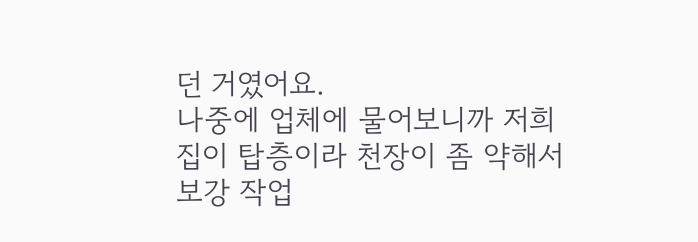던 거였어요.
나중에 업체에 물어보니까 저희 집이 탑층이라 천장이 좀 약해서 보강 작업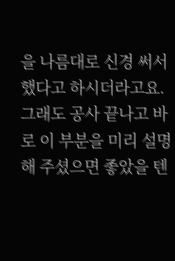을 나름대로 신경 써서 했다고 하시더라고요. 그래도 공사 끝나고 바로 이 부분을 미리 설명해 주셨으면 좋았을 텐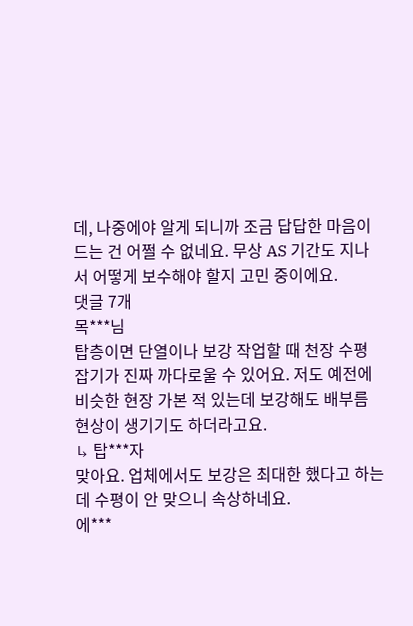데, 나중에야 알게 되니까 조금 답답한 마음이 드는 건 어쩔 수 없네요. 무상 AS 기간도 지나서 어떻게 보수해야 할지 고민 중이에요.
댓글 7개
목***님
탑층이면 단열이나 보강 작업할 때 천장 수평 잡기가 진짜 까다로울 수 있어요. 저도 예전에 비슷한 현장 가본 적 있는데 보강해도 배부름 현상이 생기기도 하더라고요.
↳ 탑***자
맞아요. 업체에서도 보강은 최대한 했다고 하는데 수평이 안 맞으니 속상하네요.
에***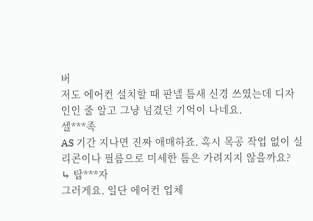버
저도 에어컨 설치할 때 판넬 틈새 신경 쓰였는데 디자인인 줄 알고 그냥 넘겼던 기억이 나네요.
셀***족
AS 기간 지나면 진짜 애매하죠. 혹시 목공 작업 없이 실리콘이나 필름으로 미세한 틈은 가려지지 않을까요?
↳ 탑***자
그러게요. 일단 에어컨 업체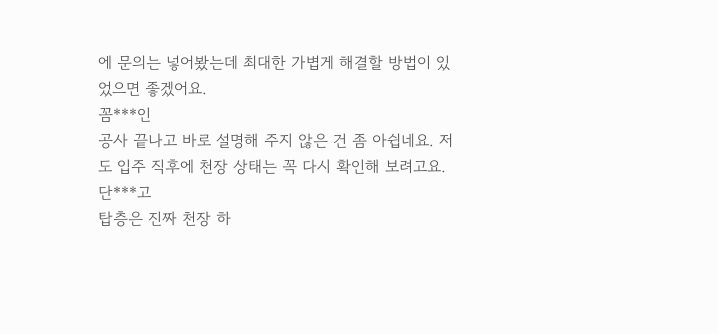에 문의는 넣어봤는데 최대한 가볍게 해결할 방법이 있었으면 좋겠어요.
꼼***인
공사 끝나고 바로 설명해 주지 않은 건 좀 아쉽네요. 저도 입주 직후에 천장 상태는 꼭 다시 확인해 보려고요.
단***고
탑층은 진짜 천장 하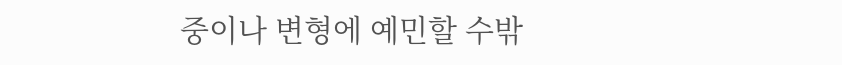중이나 변형에 예민할 수밖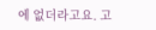에 없더라고요. 고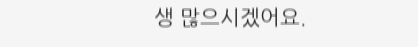생 많으시겠어요.